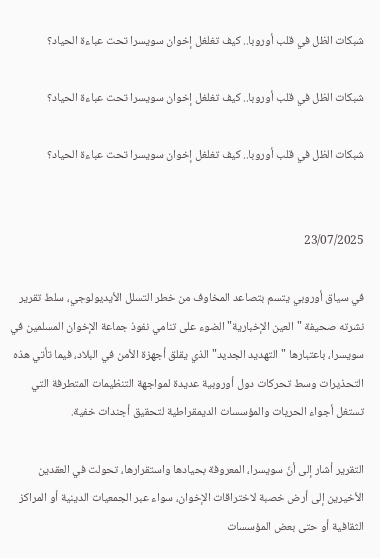شبكات الظل في قلب أوروبا.. كيف تغلغل إخوان سويسرا تحت عباءة الحياد؟

شبكات الظل في قلب أوروبا.. كيف تغلغل إخوان سويسرا تحت عباءة الحياد؟

شبكات الظل في قلب أوروبا.. كيف تغلغل إخوان سويسرا تحت عباءة الحياد؟


23/07/2025

في سياق أوروبي يتسم بتصاعد المخاوف من خطر التسلل الأيديولوجي، سلط تقرير نشرته صحيفة "العين الإخبارية" الضوء على تنامي نفوذ جماعة الإخوان المسلمين في سويسرا، باعتبارها "التهديد الجديد" الذي يقلق أجهزة الأمن في البلاد، فيما تأتي هذه التحذيرات وسط تحركات دول أوروبية عديدة لمواجهة التنظيمات المتطرفة التي تستغل أجواء الحريات والمؤسسات الديمقراطية لتحقيق أجندات خفية.

التقرير أشار إلى أنّ سويسرا، المعروفة بحيادها واستقرارها، تحولت في العقدين الأخيرين إلى أرض خصبة لاختراقات الإخوان، سواء عبر الجمعيات الدينية أو المراكز الثقافية أو حتى بعض المؤسسات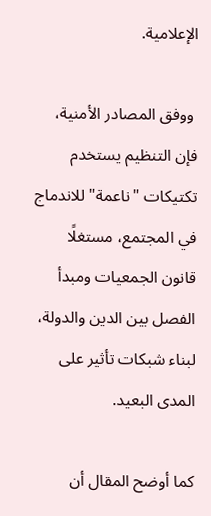الإعلامية.

 ووفق المصادر الأمنية، فإن التنظيم يستخدم تكتيكات "ناعمة" للاندماج في المجتمع، مستغلًا قانون الجمعيات ومبدأ الفصل بين الدين والدولة، لبناء شبكات تأثير على المدى البعيد.

كما أوضح المقال أن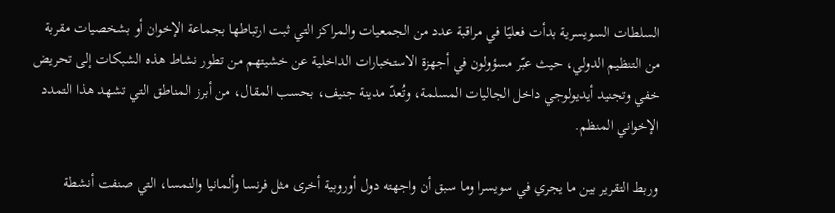السلطات السويسرية بدأت فعليًا في مراقبة عدد من الجمعيات والمراكز التي ثبت ارتباطها بجماعة الإخوان أو بشخصيات مقربة من التنظيم الدولي، حيث عبّر مسؤولون في أجهزة الاستخبارات الداخلية عن خشيتهم من تطور نشاط هذه الشبكات إلى تحريض خفي وتجنيد أيديولوجي داخل الجاليات المسلمة، وتُعدّ مدينة جنيف، بحسب المقال، من أبرز المناطق التي تشهد هذا التمدد الإخواني المنظم.

وربط التقرير بين ما يجري في سويسرا وما سبق أن واجهته دول أوروبية أخرى مثل فرنسا وألمانيا والنمسا، التي صنفت أنشطة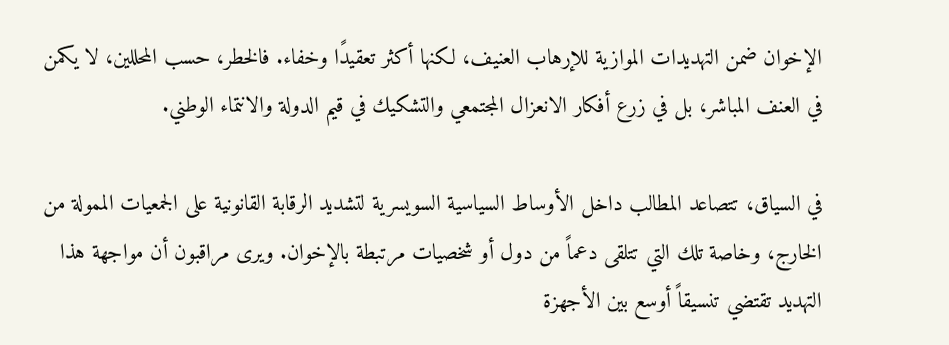الإخوان ضمن التهديدات الموازية للإرهاب العنيف، لكنها أكثر تعقيدًا وخفاء. فالخطر، حسب المحللين، لا يكمن في العنف المباشر، بل في زرع أفكار الانعزال المجتمعي والتشكيك في قيم الدولة والانتماء الوطني.

في السياق، تتصاعد المطالب داخل الأوساط السياسية السويسرية لتشديد الرقابة القانونية على الجمعيات الممولة من الخارج، وخاصة تلك التي تتلقى دعماً من دول أو شخصيات مرتبطة بالإخوان. ويرى مراقبون أن مواجهة هذا التهديد تقتضي تنسيقاً أوسع بين الأجهزة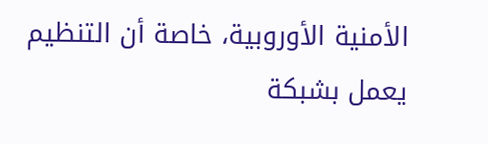الأمنية الأوروبية، خاصة أن التنظيم يعمل بشبكة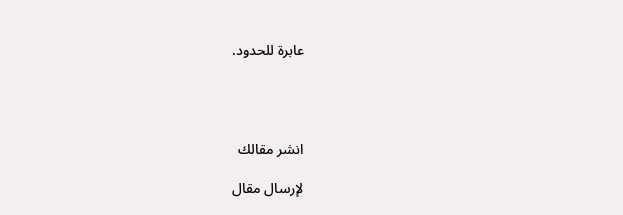عابرة للحدود.




انشر مقالك

لإرسال مقال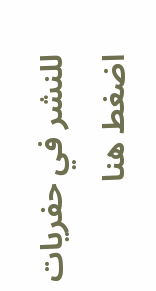للنشر في حفريات اضغط هنا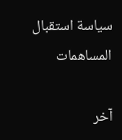سياسة استقبال المساهمات

آخر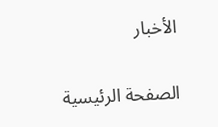الأخبار

الصفحة الرئيسية